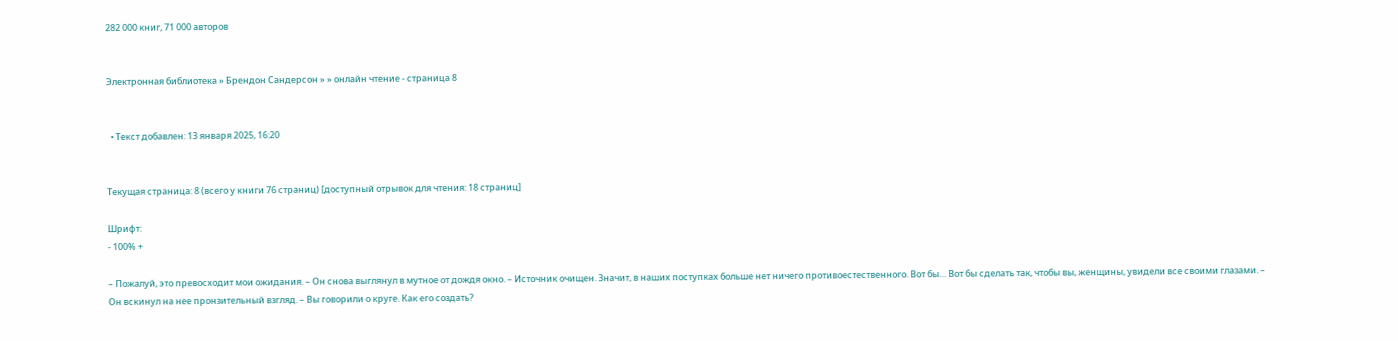282 000 книг, 71 000 авторов


Электронная библиотека » Брендон Сандерсон » » онлайн чтение - страница 8


  • Текст добавлен: 13 января 2025, 16:20


Текущая страница: 8 (всего у книги 76 страниц) [доступный отрывок для чтения: 18 страниц]

Шрифт:
- 100% +

– Пожалуй, это превосходит мои ожидания. – Он снова выглянул в мутное от дождя окно. – Источник очищен. Значит, в наших поступках больше нет ничего противоестественного. Вот бы… Вот бы сделать так, чтобы вы, женщины, увидели все своими глазами. – Он вскинул на нее пронзительный взгляд. – Вы говорили о круге. Как его создать?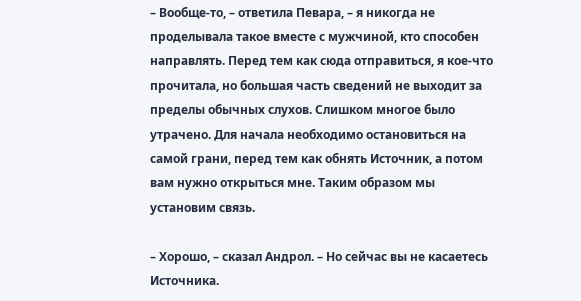– Вообще-то, – ответила Певара, – я никогда не проделывала такое вместе с мужчиной, кто способен направлять. Перед тем как сюда отправиться, я кое-что прочитала, но большая часть сведений не выходит за пределы обычных слухов. Слишком многое было утрачено. Для начала необходимо остановиться на самой грани, перед тем как обнять Источник, а потом вам нужно открыться мне. Таким образом мы установим связь.

– Хорошо, – сказал Андрол. – Но сейчас вы не касаетесь Источника.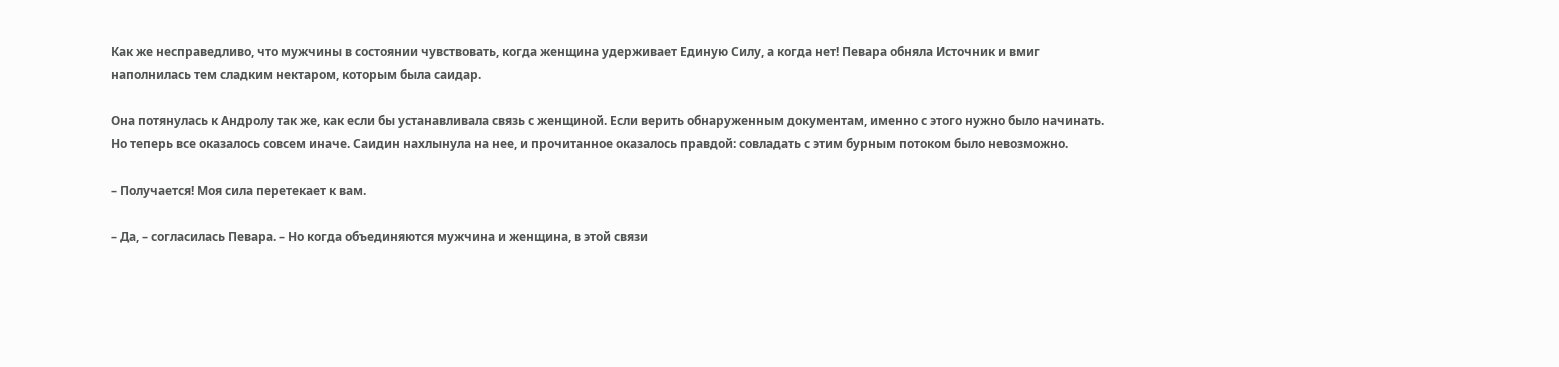Как же несправедливо, что мужчины в состоянии чувствовать, когда женщина удерживает Единую Силу, а когда нет! Певара обняла Источник и вмиг наполнилась тем сладким нектаром, которым была саидар.

Она потянулась к Андролу так же, как если бы устанавливала связь с женщиной. Если верить обнаруженным документам, именно с этого нужно было начинать. Но теперь все оказалось совсем иначе. Саидин нахлынула на нее, и прочитанное оказалось правдой: совладать с этим бурным потоком было невозможно.

– Получается! Моя сила перетекает к вам.

– Да, – согласилась Певара. – Но когда объединяются мужчина и женщина, в этой связи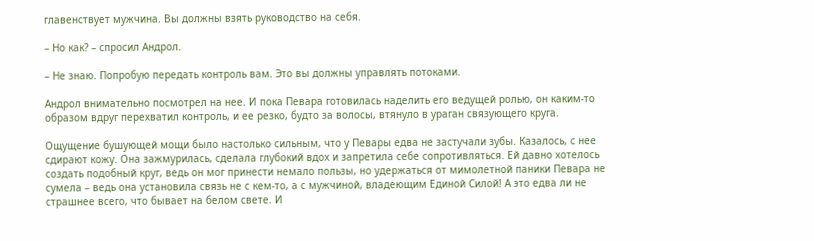главенствует мужчина. Вы должны взять руководство на себя.

– Но как? – спросил Андрол.

– Не знаю. Попробую передать контроль вам. Это вы должны управлять потоками.

Андрол внимательно посмотрел на нее. И пока Певара готовилась наделить его ведущей ролью, он каким-то образом вдруг перехватил контроль, и ее резко, будто за волосы, втянуло в ураган связующего круга.

Ощущение бушующей мощи было настолько сильным, что у Певары едва не застучали зубы. Казалось, с нее сдирают кожу. Она зажмурилась, сделала глубокий вдох и запретила себе сопротивляться. Ей давно хотелось создать подобный круг, ведь он мог принести немало пользы, но удержаться от мимолетной паники Певара не сумела – ведь она установила связь не с кем-то, а с мужчиной, владеющим Единой Силой! А это едва ли не страшнее всего, что бывает на белом свете. И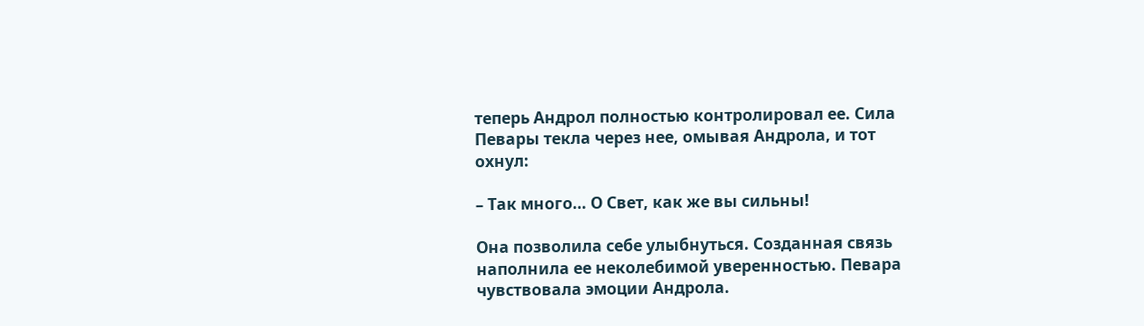теперь Андрол полностью контролировал ее. Сила Певары текла через нее, омывая Андрола, и тот охнул:

– Так много… О Свет, как же вы сильны!

Она позволила себе улыбнуться. Созданная связь наполнила ее неколебимой уверенностью. Певара чувствовала эмоции Андрола.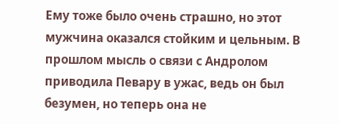Ему тоже было очень страшно, но этот мужчина оказался стойким и цельным. В прошлом мысль о связи с Андролом приводила Певару в ужас, ведь он был безумен, но теперь она не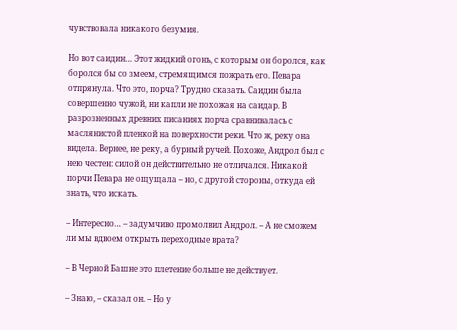чувствовала никакого безумия.

Но вот саидин… Этот жидкий огонь, с которым он боролся, как боролся бы со змеем, стремящимся пожрать его. Певара отпрянула. Что это, порча? Трудно сказать. Саидин была совершенно чужой, ни капли не похожая на саидар. В разрозненных древних писаниях порча сравнивалась с маслянистой пленкой на поверхности реки. Что ж, реку она видела. Вернее, не реку, а бурный ручей. Похоже, Андрол был с нею честен: силой он действительно не отличался. Никакой порчи Певара не ощущала – но, с другой стороны, откуда ей знать, что искать.

– Интересно… – задумчиво промолвил Андрол. – А не сможем ли мы вдвоем открыть переходные врата?

– В Черной Башне это плетение больше не действует.

– Знаю, – сказал он. – Но у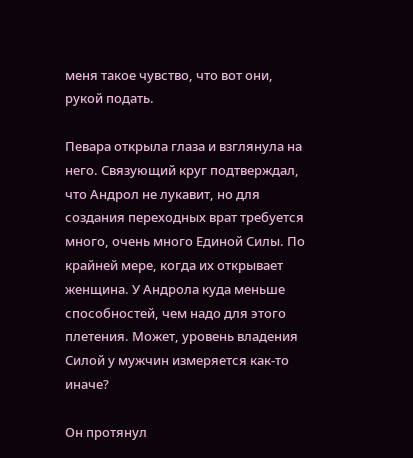меня такое чувство, что вот они, рукой подать.

Певара открыла глаза и взглянула на него. Связующий круг подтверждал, что Андрол не лукавит, но для создания переходных врат требуется много, очень много Единой Силы. По крайней мере, когда их открывает женщина. У Андрола куда меньше способностей, чем надо для этого плетения. Может, уровень владения Силой у мужчин измеряется как-то иначе?

Он протянул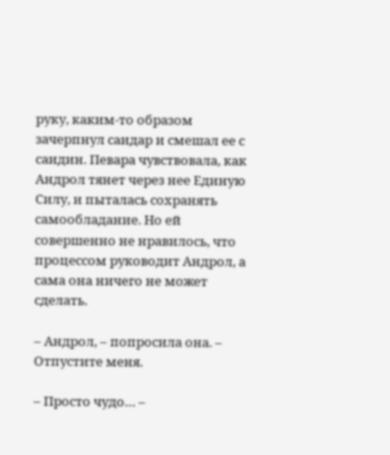руку, каким-то образом зачерпнул саидар и смешал ее с саидин. Певара чувствовала, как Андрол тянет через нее Единую Силу, и пыталась сохранять самообладание. Но ей совершенно не нравилось, что процессом руководит Андрол, а сама она ничего не может сделать.

– Андрол, – попросила она. – Отпустите меня.

– Просто чудо… –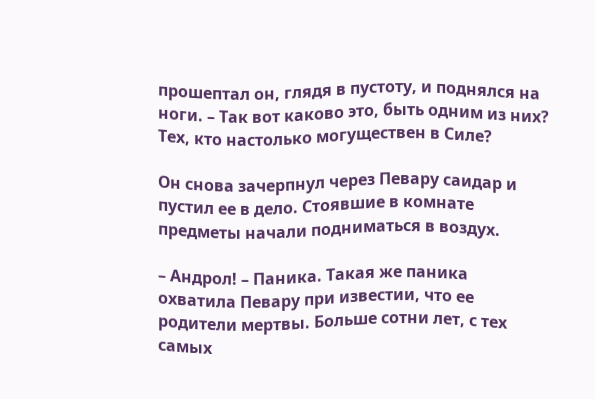прошептал он, глядя в пустоту, и поднялся на ноги. – Так вот каково это, быть одним из них? Тех, кто настолько могуществен в Силе?

Он снова зачерпнул через Певару саидар и пустил ее в дело. Стоявшие в комнате предметы начали подниматься в воздух.

– Андрол! – Паника. Такая же паника охватила Певару при известии, что ее родители мертвы. Больше сотни лет, с тех самых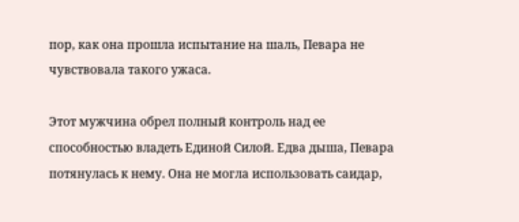пор, как она прошла испытание на шаль, Певара не чувствовала такого ужаса.

Этот мужчина обрел полный контроль над ее способностью владеть Единой Силой. Едва дыша, Певара потянулась к нему. Она не могла использовать саидар,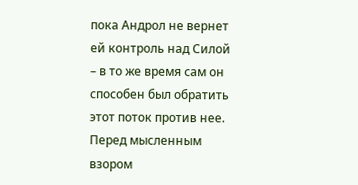пока Андрол не вернет ей контроль над Силой – в то же время сам он способен был обратить этот поток против нее. Перед мысленным взором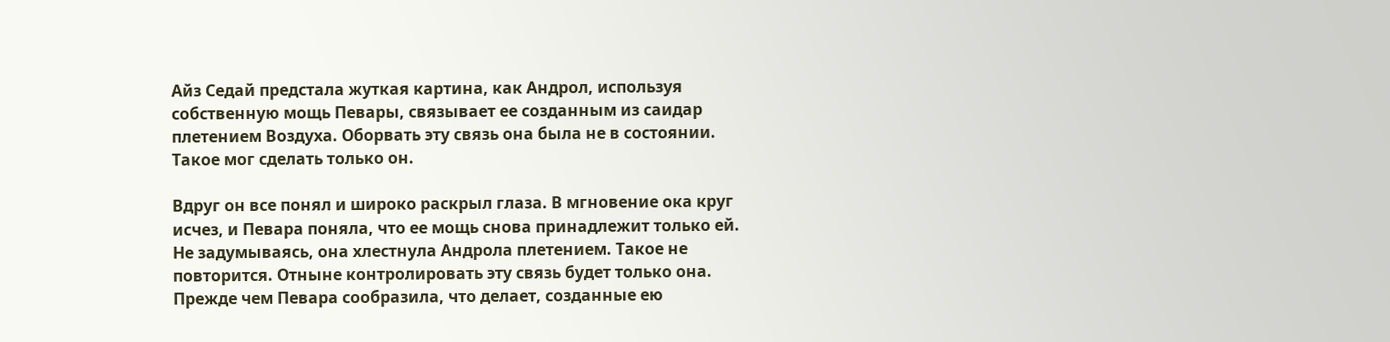Айз Седай предстала жуткая картина, как Андрол, используя собственную мощь Певары, связывает ее созданным из саидар плетением Воздуха. Оборвать эту связь она была не в состоянии. Такое мог сделать только он.

Вдруг он все понял и широко раскрыл глаза. В мгновение ока круг исчез, и Певара поняла, что ее мощь снова принадлежит только ей. Не задумываясь, она хлестнула Андрола плетением. Такое не повторится. Отныне контролировать эту связь будет только она. Прежде чем Певара сообразила, что делает, созданные ею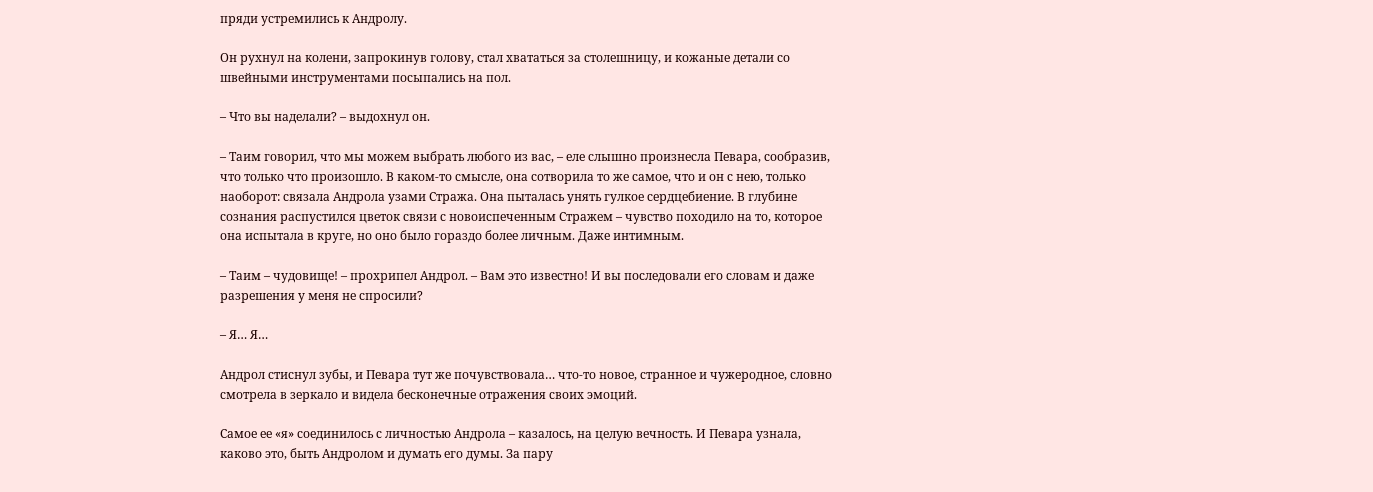пряди устремились к Андролу.

Он рухнул на колени, запрокинув голову, стал хвататься за столешницу, и кожаные детали со швейными инструментами посыпались на пол.

– Что вы наделали? – выдохнул он.

– Таим говорил, что мы можем выбрать любого из вас, – еле слышно произнесла Певара, сообразив, что только что произошло. В каком-то смысле, она сотворила то же самое, что и он с нею, только наоборот: связала Андрола узами Стража. Она пыталась унять гулкое сердцебиение. В глубине сознания распустился цветок связи с новоиспеченным Стражем – чувство походило на то, которое она испытала в круге, но оно было гораздо более личным. Даже интимным.

– Таим – чудовище! – прохрипел Андрол. – Вам это известно! И вы последовали его словам и даже разрешения у меня не спросили?

– Я… Я…

Андрол стиснул зубы, и Певара тут же почувствовала… что-то новое, странное и чужеродное, словно смотрела в зеркало и видела бесконечные отражения своих эмоций.

Самое ее «я» соединилось с личностью Андрола – казалось, на целую вечность. И Певара узнала, каково это, быть Андролом и думать его думы. За пару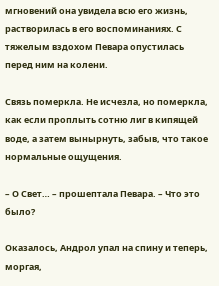мгновений она увидела всю его жизнь, растворилась в его воспоминаниях. С тяжелым вздохом Певара опустилась перед ним на колени.

Связь померкла. Не исчезла, но померкла, как если проплыть сотню лиг в кипящей воде, а затем вынырнуть, забыв, что такое нормальные ощущения.

– О Свет… – прошептала Певара. – Что это было?

Оказалось, Андрол упал на спину и теперь, моргая,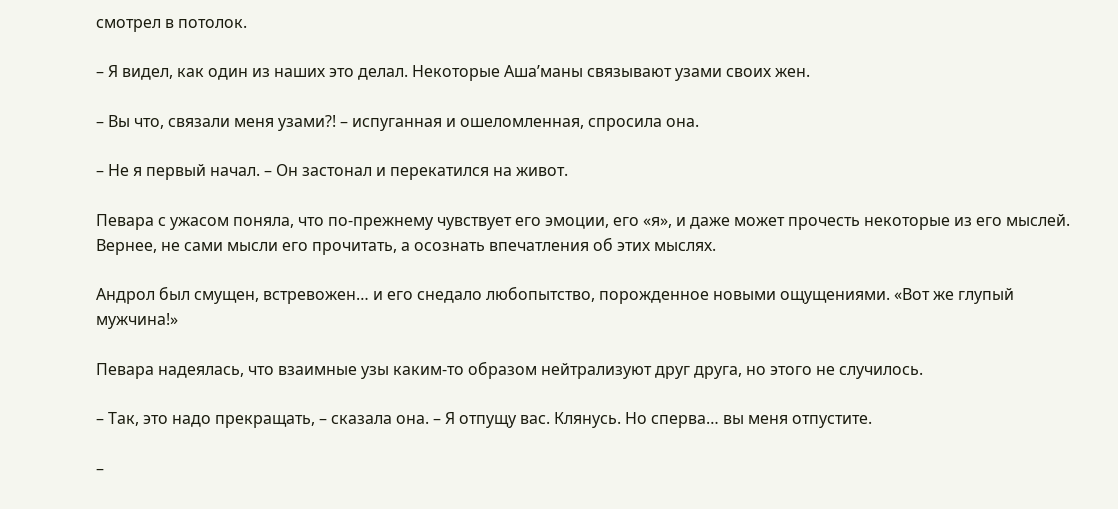смотрел в потолок.

– Я видел, как один из наших это делал. Некоторые Аша’маны связывают узами своих жен.

– Вы что, связали меня узами?! – испуганная и ошеломленная, спросила она.

– Не я первый начал. – Он застонал и перекатился на живот.

Певара с ужасом поняла, что по-прежнему чувствует его эмоции, его «я», и даже может прочесть некоторые из его мыслей. Вернее, не сами мысли его прочитать, а осознать впечатления об этих мыслях.

Андрол был смущен, встревожен… и его снедало любопытство, порожденное новыми ощущениями. «Вот же глупый мужчина!»

Певара надеялась, что взаимные узы каким-то образом нейтрализуют друг друга, но этого не случилось.

– Так, это надо прекращать, – сказала она. – Я отпущу вас. Клянусь. Но сперва… вы меня отпустите.

–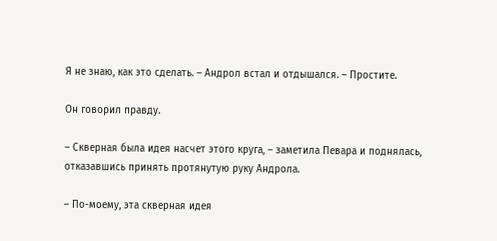Я не знаю, как это сделать. – Андрол встал и отдышался. – Простите.

Он говорил правду.

– Скверная была идея насчет этого круга, – заметила Певара и поднялась, отказавшись принять протянутую руку Андрола.

– По-моему, эта скверная идея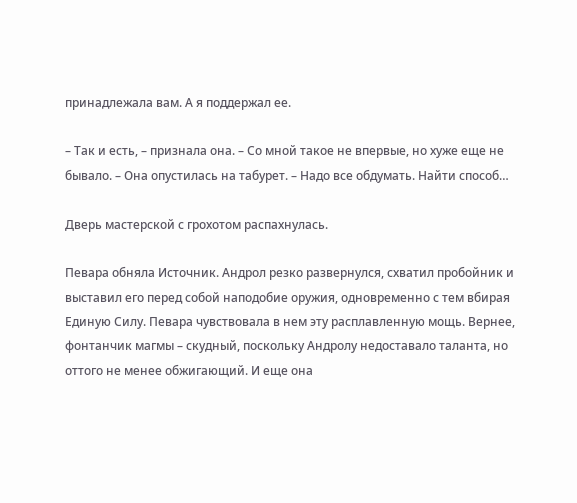принадлежала вам. А я поддержал ее.

– Так и есть, – признала она. – Со мной такое не впервые, но хуже еще не бывало. – Она опустилась на табурет. – Надо все обдумать. Найти способ…

Дверь мастерской с грохотом распахнулась.

Певара обняла Источник. Андрол резко развернулся, схватил пробойник и выставил его перед собой наподобие оружия, одновременно с тем вбирая Единую Силу. Певара чувствовала в нем эту расплавленную мощь. Вернее, фонтанчик магмы – скудный, поскольку Андролу недоставало таланта, но оттого не менее обжигающий. И еще она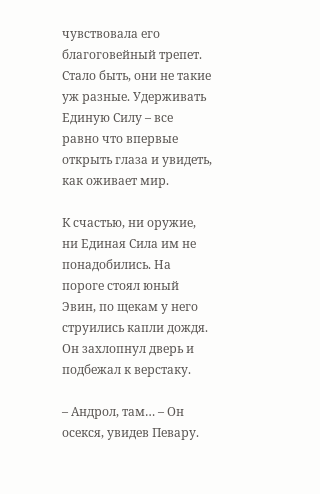чувствовала его благоговейный трепет. Стало быть, они не такие уж разные. Удерживать Единую Силу – все равно что впервые открыть глаза и увидеть, как оживает мир.

К счастью, ни оружие, ни Единая Сила им не понадобились. На пороге стоял юный Эвин, по щекам у него струились капли дождя. Он захлопнул дверь и подбежал к верстаку.

– Андрол, там… – Он осекся, увидев Певару.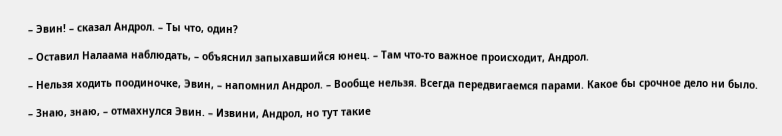– Эвин! – сказал Андрол. – Ты что, один?

– Оставил Налаама наблюдать, – объяснил запыхавшийся юнец. – Там что-то важное происходит, Андрол.

– Нельзя ходить поодиночке, Эвин, – напомнил Андрол. – Вообще нельзя. Всегда передвигаемся парами. Какое бы срочное дело ни было.

– Знаю, знаю, – отмахнулся Эвин. – Извини, Андрол, но тут такие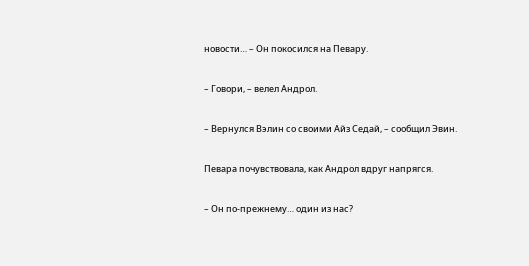новости… – Он покосился на Певару.

– Говори, – велел Андрол.

– Вернулся Вэлин со своими Айз Седай, – сообщил Эвин.

Певара почувствовала, как Андрол вдруг напрягся.

– Он по-прежнему… один из нас?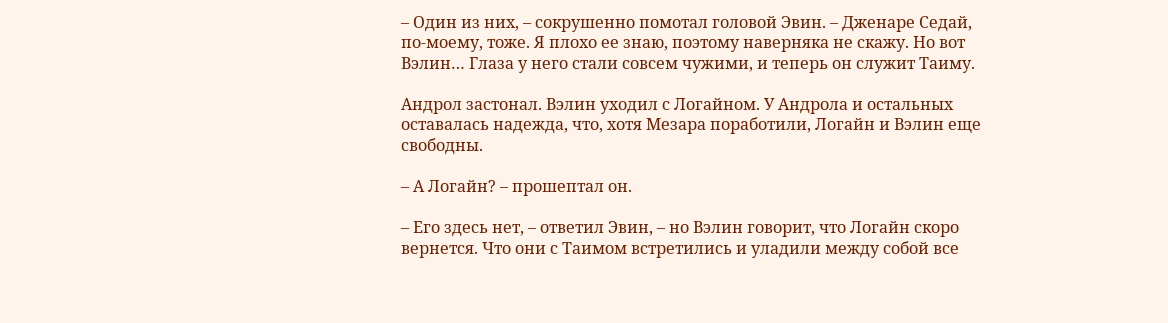– Один из них, – сокрушенно помотал головой Эвин. – Дженаре Седай, по-моему, тоже. Я плохо ее знаю, поэтому наверняка не скажу. Но вот Вэлин… Глаза у него стали совсем чужими, и теперь он служит Таиму.

Андрол застонал. Вэлин уходил с Логайном. У Андрола и остальных оставалась надежда, что, хотя Мезара поработили, Логайн и Вэлин еще свободны.

– А Логайн? – прошептал он.

– Его здесь нет, – ответил Эвин, – но Вэлин говорит, что Логайн скоро вернется. Что они с Таимом встретились и уладили между собой все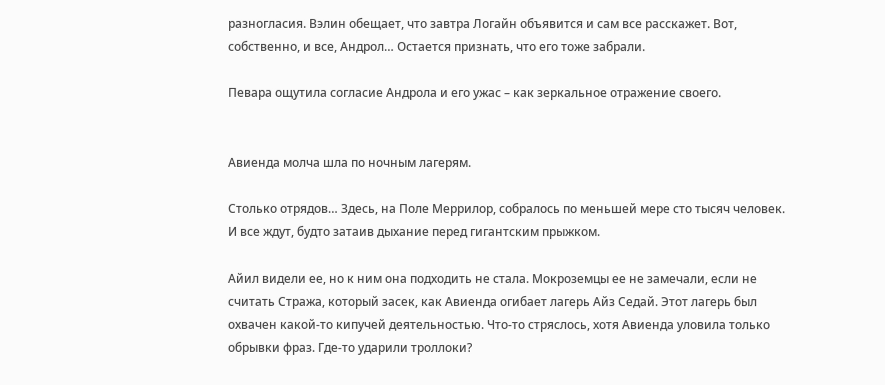разногласия. Вэлин обещает, что завтра Логайн объявится и сам все расскажет. Вот, собственно, и все, Андрол… Остается признать, что его тоже забрали.

Певара ощутила согласие Андрола и его ужас – как зеркальное отражение своего.


Авиенда молча шла по ночным лагерям.

Столько отрядов… Здесь, на Поле Меррилор, собралось по меньшей мере сто тысяч человек. И все ждут, будто затаив дыхание перед гигантским прыжком.

Айил видели ее, но к ним она подходить не стала. Мокроземцы ее не замечали, если не считать Стража, который засек, как Авиенда огибает лагерь Айз Седай. Этот лагерь был охвачен какой-то кипучей деятельностью. Что-то стряслось, хотя Авиенда уловила только обрывки фраз. Где-то ударили троллоки?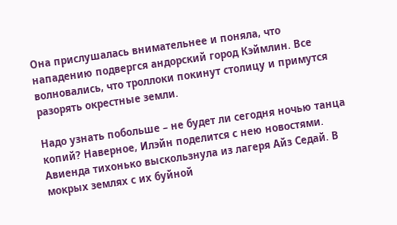Она прислушалась внимательнее и поняла, что нападению подвергся андорский город Кэймлин. Все волновались, что троллоки покинут столицу и примутся разорять окрестные земли.

Надо узнать побольше – не будет ли сегодня ночью танца копий? Наверное, Илэйн поделится с нею новостями. Авиенда тихонько выскользнула из лагеря Айз Седай. В мокрых землях с их буйной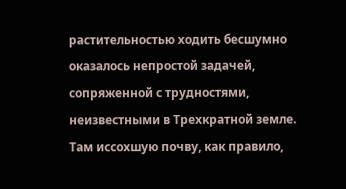растительностью ходить бесшумно оказалось непростой задачей, сопряженной с трудностями, неизвестными в Трехкратной земле. Там иссохшую почву, как правило,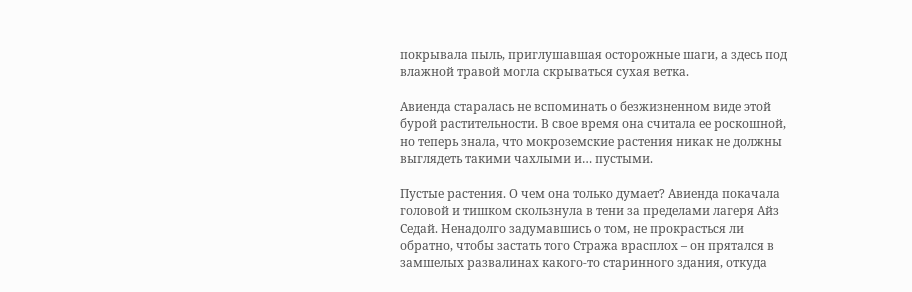покрывала пыль, приглушавшая осторожные шаги, а здесь под влажной травой могла скрываться сухая ветка.

Авиенда старалась не вспоминать о безжизненном виде этой бурой растительности. В свое время она считала ее роскошной, но теперь знала, что мокроземские растения никак не должны выглядеть такими чахлыми и… пустыми.

Пустые растения. О чем она только думает? Авиенда покачала головой и тишком скользнула в тени за пределами лагеря Айз Седай. Ненадолго задумавшись о том, не прокрасться ли обратно, чтобы застать того Стража врасплох – он прятался в замшелых развалинах какого-то старинного здания, откуда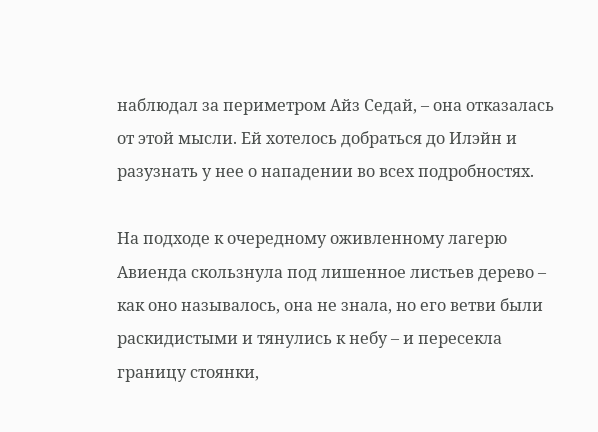наблюдал за периметром Айз Седай, – она отказалась от этой мысли. Ей хотелось добраться до Илэйн и разузнать у нее о нападении во всех подробностях.

На подходе к очередному оживленному лагерю Авиенда скользнула под лишенное листьев дерево – как оно называлось, она не знала, но его ветви были раскидистыми и тянулись к небу – и пересекла границу стоянки,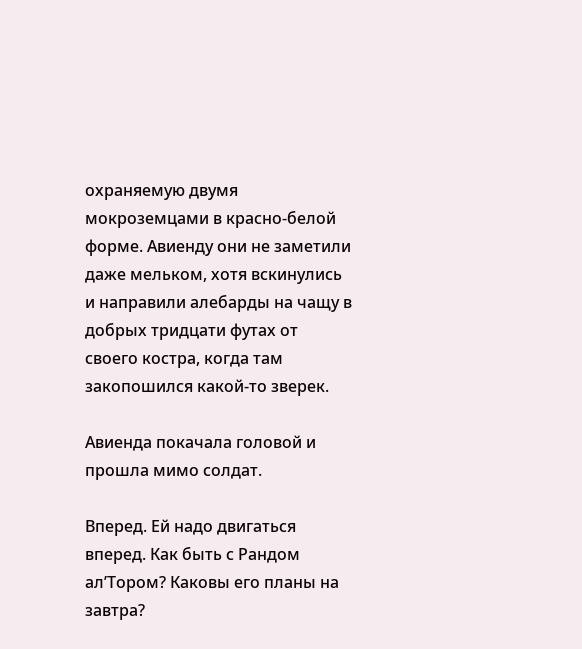охраняемую двумя мокроземцами в красно-белой форме. Авиенду они не заметили даже мельком, хотя вскинулись и направили алебарды на чащу в добрых тридцати футах от своего костра, когда там закопошился какой-то зверек.

Авиенда покачала головой и прошла мимо солдат.

Вперед. Ей надо двигаться вперед. Как быть с Рандом ал’Тором? Каковы его планы на завтра?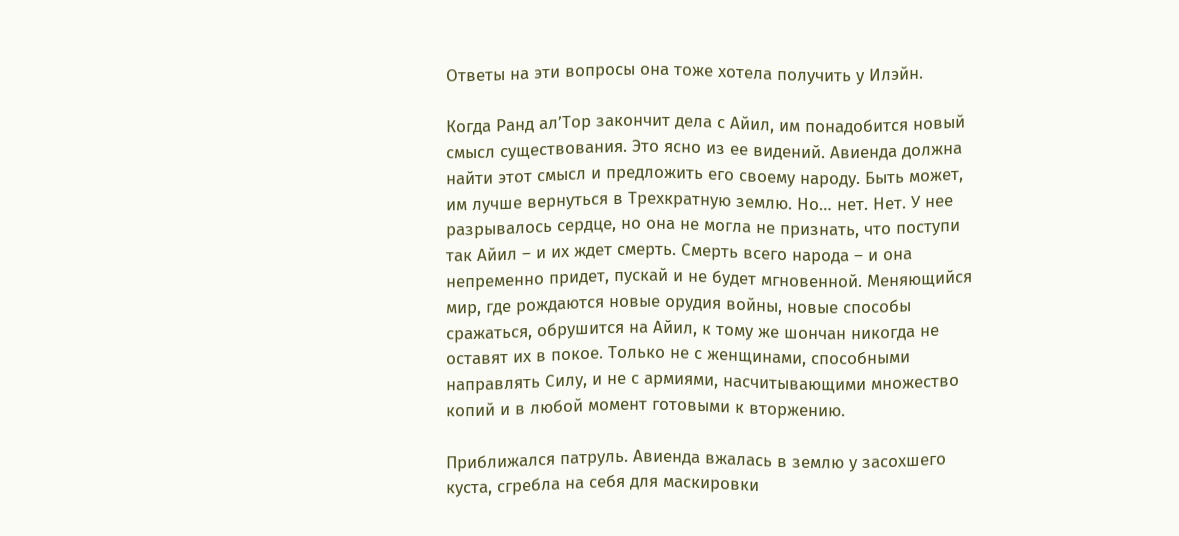Ответы на эти вопросы она тоже хотела получить у Илэйн.

Когда Ранд ал’Тор закончит дела с Айил, им понадобится новый смысл существования. Это ясно из ее видений. Авиенда должна найти этот смысл и предложить его своему народу. Быть может, им лучше вернуться в Трехкратную землю. Но… нет. Нет. У нее разрывалось сердце, но она не могла не признать, что поступи так Айил – и их ждет смерть. Смерть всего народа – и она непременно придет, пускай и не будет мгновенной. Меняющийся мир, где рождаются новые орудия войны, новые способы сражаться, обрушится на Айил, к тому же шончан никогда не оставят их в покое. Только не с женщинами, способными направлять Силу, и не с армиями, насчитывающими множество копий и в любой момент готовыми к вторжению.

Приближался патруль. Авиенда вжалась в землю у засохшего куста, сгребла на себя для маскировки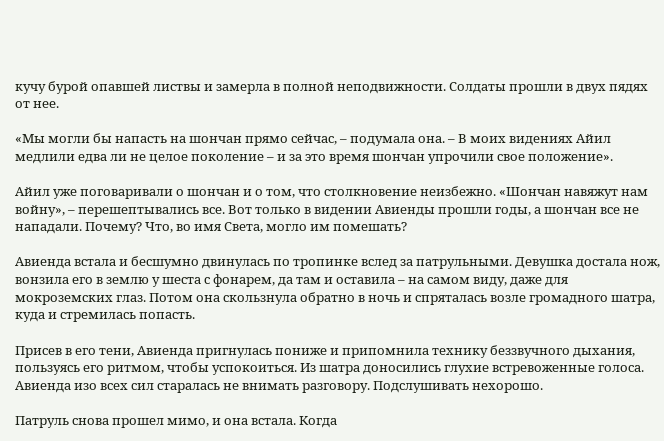кучу бурой опавшей листвы и замерла в полной неподвижности. Солдаты прошли в двух пядях от нее.

«Мы могли бы напасть на шончан прямо сейчас, – подумала она. – В моих видениях Айил медлили едва ли не целое поколение – и за это время шончан упрочили свое положение».

Айил уже поговаривали о шончан и о том, что столкновение неизбежно. «Шончан навяжут нам войну», – перешептывались все. Вот только в видении Авиенды прошли годы, а шончан все не нападали. Почему? Что, во имя Света, могло им помешать?

Авиенда встала и бесшумно двинулась по тропинке вслед за патрульными. Девушка достала нож, вонзила его в землю у шеста с фонарем, да там и оставила – на самом виду, даже для мокроземских глаз. Потом она скользнула обратно в ночь и спряталась возле громадного шатра, куда и стремилась попасть.

Присев в его тени, Авиенда пригнулась пониже и припомнила технику беззвучного дыхания, пользуясь его ритмом, чтобы успокоиться. Из шатра доносились глухие встревоженные голоса. Авиенда изо всех сил старалась не внимать разговору. Подслушивать нехорошо.

Патруль снова прошел мимо, и она встала. Когда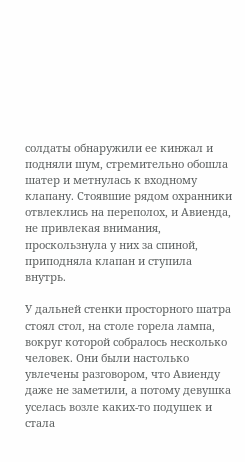солдаты обнаружили ее кинжал и подняли шум, стремительно обошла шатер и метнулась к входному клапану. Стоявшие рядом охранники отвлеклись на переполох, и Авиенда, не привлекая внимания, проскользнула у них за спиной, приподняла клапан и ступила внутрь.

У дальней стенки просторного шатра стоял стол, на столе горела лампа, вокруг которой собралось несколько человек. Они были настолько увлечены разговором, что Авиенду даже не заметили, а потому девушка уселась возле каких-то подушек и стала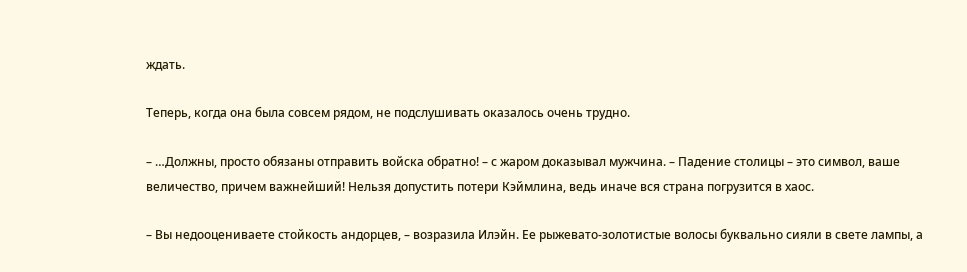ждать.

Теперь, когда она была совсем рядом, не подслушивать оказалось очень трудно.

– …Должны, просто обязаны отправить войска обратно! – с жаром доказывал мужчина. – Падение столицы – это символ, ваше величество, причем важнейший! Нельзя допустить потери Кэймлина, ведь иначе вся страна погрузится в хаос.

– Вы недооцениваете стойкость андорцев, – возразила Илэйн. Ее рыжевато-золотистые волосы буквально сияли в свете лампы, а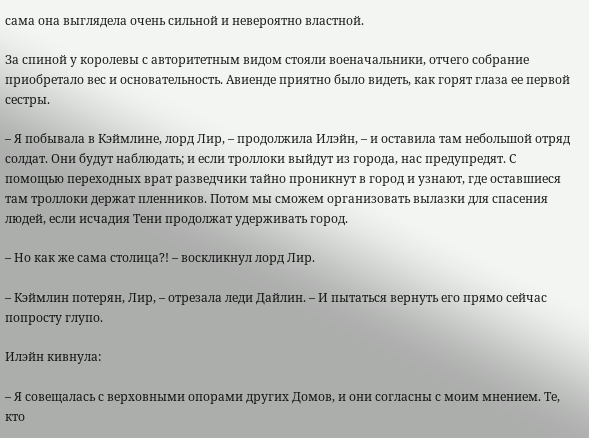сама она выглядела очень сильной и невероятно властной.

За спиной у королевы с авторитетным видом стояли военачальники, отчего собрание приобретало вес и основательность. Авиенде приятно было видеть, как горят глаза ее первой сестры.

– Я побывала в Кэймлине, лорд Лир, – продолжила Илэйн, – и оставила там небольшой отряд солдат. Они будут наблюдать; и если троллоки выйдут из города, нас предупредят. С помощью переходных врат разведчики тайно проникнут в город и узнают, где оставшиеся там троллоки держат пленников. Потом мы сможем организовать вылазки для спасения людей, если исчадия Тени продолжат удерживать город.

– Но как же сама столица?! – воскликнул лорд Лир.

– Кэймлин потерян, Лир, – отрезала леди Дайлин. – И пытаться вернуть его прямо сейчас попросту глупо.

Илэйн кивнула:

– Я совещалась с верховными опорами других Домов, и они согласны с моим мнением. Те, кто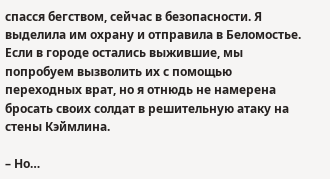спасся бегством, сейчас в безопасности. Я выделила им охрану и отправила в Беломостье. Если в городе остались выжившие, мы попробуем вызволить их с помощью переходных врат, но я отнюдь не намерена бросать своих солдат в решительную атаку на стены Кэймлина.

– Но…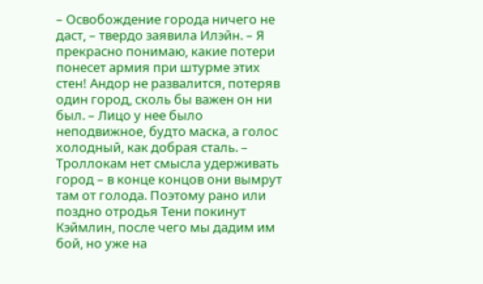– Освобождение города ничего не даст, – твердо заявила Илэйн. – Я прекрасно понимаю, какие потери понесет армия при штурме этих стен! Андор не развалится, потеряв один город, сколь бы важен он ни был. – Лицо у нее было неподвижное, будто маска, а голос холодный, как добрая сталь. – Троллокам нет смысла удерживать город – в конце концов они вымрут там от голода. Поэтому рано или поздно отродья Тени покинут Кэймлин, после чего мы дадим им бой, но уже на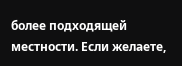более подходящей местности. Если желаете,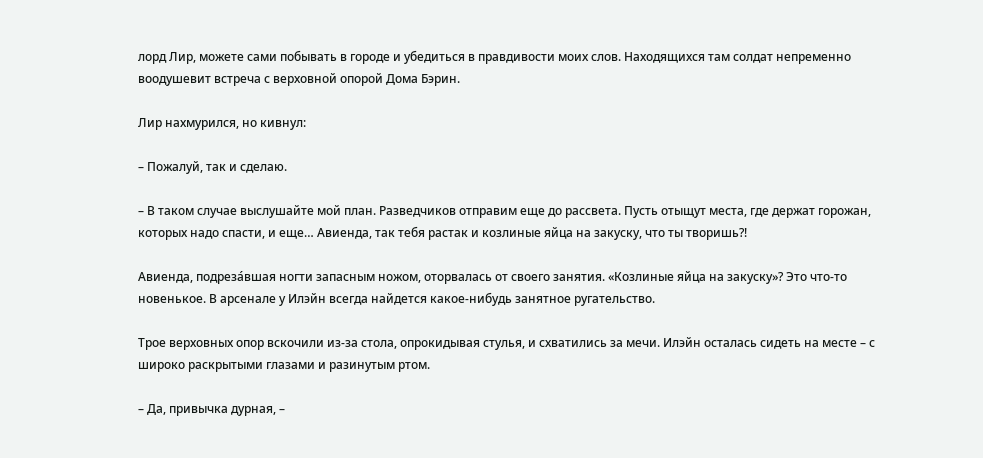лорд Лир, можете сами побывать в городе и убедиться в правдивости моих слов. Находящихся там солдат непременно воодушевит встреча с верховной опорой Дома Бэрин.

Лир нахмурился, но кивнул:

– Пожалуй, так и сделаю.

– В таком случае выслушайте мой план. Разведчиков отправим еще до рассвета. Пусть отыщут места, где держат горожан, которых надо спасти, и еще… Авиенда, так тебя растак и козлиные яйца на закуску, что ты творишь?!

Авиенда, подреза́вшая ногти запасным ножом, оторвалась от своего занятия. «Козлиные яйца на закуску»? Это что-то новенькое. В арсенале у Илэйн всегда найдется какое-нибудь занятное ругательство.

Трое верховных опор вскочили из-за стола, опрокидывая стулья, и схватились за мечи. Илэйн осталась сидеть на месте – с широко раскрытыми глазами и разинутым ртом.

– Да, привычка дурная, –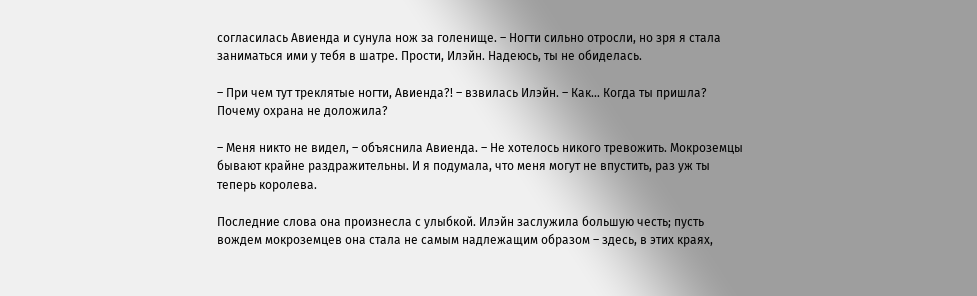согласилась Авиенда и сунула нож за голенище. – Ногти сильно отросли, но зря я стала заниматься ими у тебя в шатре. Прости, Илэйн. Надеюсь, ты не обиделась.

– При чем тут треклятые ногти, Авиенда?! – взвилась Илэйн. – Как… Когда ты пришла? Почему охрана не доложила?

– Меня никто не видел, – объяснила Авиенда. – Не хотелось никого тревожить. Мокроземцы бывают крайне раздражительны. И я подумала, что меня могут не впустить, раз уж ты теперь королева.

Последние слова она произнесла с улыбкой. Илэйн заслужила большую честь; пусть вождем мокроземцев она стала не самым надлежащим образом – здесь, в этих краях,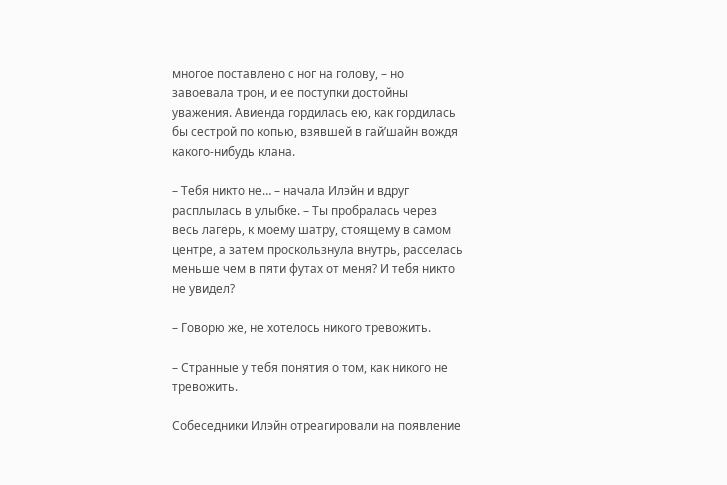многое поставлено с ног на голову, – но завоевала трон, и ее поступки достойны уважения. Авиенда гордилась ею, как гордилась бы сестрой по копью, взявшей в гай’шайн вождя какого-нибудь клана.

– Тебя никто не… – начала Илэйн и вдруг расплылась в улыбке. – Ты пробралась через весь лагерь, к моему шатру, стоящему в самом центре, а затем проскользнула внутрь, расселась меньше чем в пяти футах от меня? И тебя никто не увидел?

– Говорю же, не хотелось никого тревожить.

– Странные у тебя понятия о том, как никого не тревожить.

Собеседники Илэйн отреагировали на появление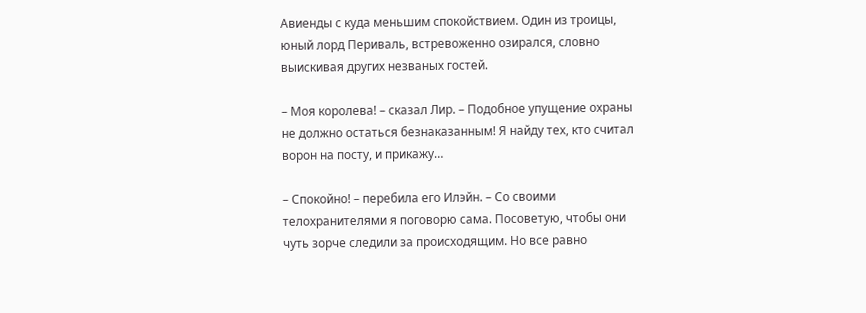Авиенды с куда меньшим спокойствием. Один из троицы, юный лорд Периваль, встревоженно озирался, словно выискивая других незваных гостей.

– Моя королева! – сказал Лир. – Подобное упущение охраны не должно остаться безнаказанным! Я найду тех, кто считал ворон на посту, и прикажу…

– Спокойно! – перебила его Илэйн. – Со своими телохранителями я поговорю сама. Посоветую, чтобы они чуть зорче следили за происходящим. Но все равно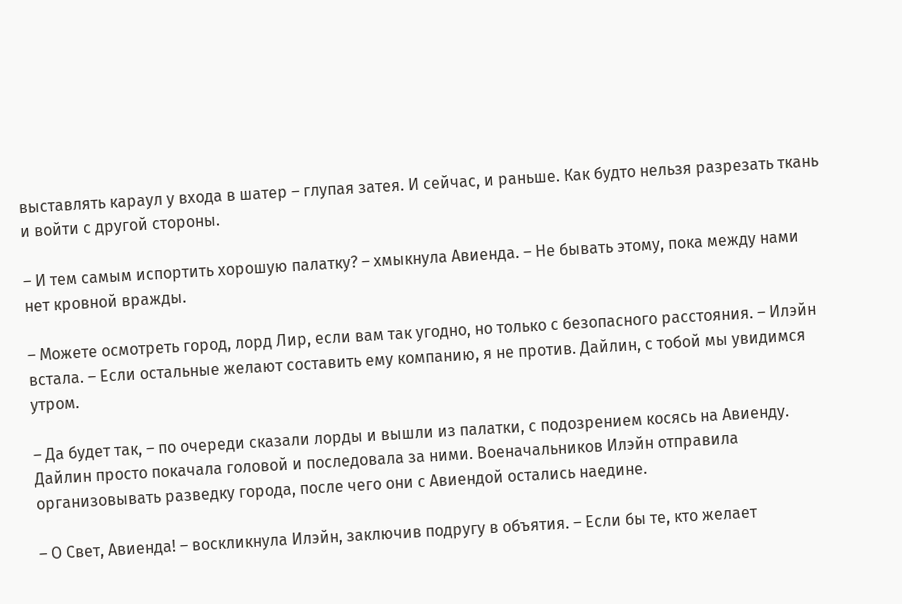выставлять караул у входа в шатер – глупая затея. И сейчас, и раньше. Как будто нельзя разрезать ткань и войти с другой стороны.

– И тем самым испортить хорошую палатку? – хмыкнула Авиенда. – Не бывать этому, пока между нами нет кровной вражды.

– Можете осмотреть город, лорд Лир, если вам так угодно, но только с безопасного расстояния. – Илэйн встала. – Если остальные желают составить ему компанию, я не против. Дайлин, с тобой мы увидимся утром.

– Да будет так, – по очереди сказали лорды и вышли из палатки, с подозрением косясь на Авиенду. Дайлин просто покачала головой и последовала за ними. Военачальников Илэйн отправила организовывать разведку города, после чего они с Авиендой остались наедине.

– О Свет, Авиенда! – воскликнула Илэйн, заключив подругу в объятия. – Если бы те, кто желает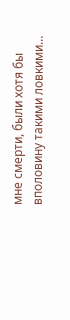мне смерти, были хотя бы вполовину такими ловкими…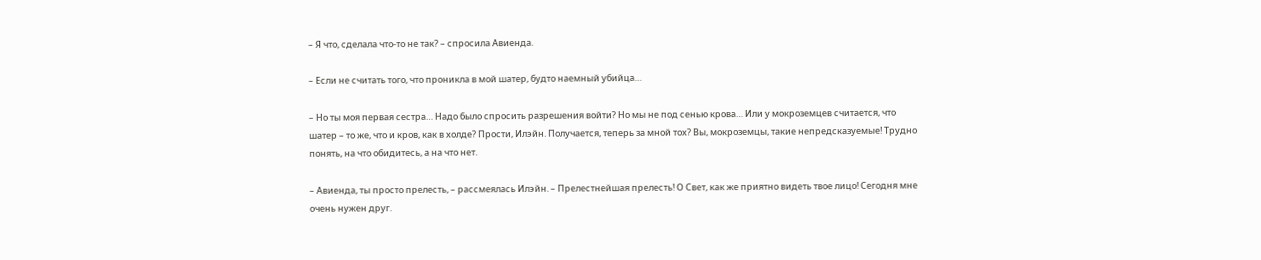– Я что, сделала что-то не так? – спросила Авиенда.

– Если не считать того, что проникла в мой шатер, будто наемный убийца…

– Но ты моя первая сестра… Надо было спросить разрешения войти? Но мы не под сенью крова… Или у мокроземцев считается, что шатер – то же, что и кров, как в холде? Прости, Илэйн. Получается, теперь за мной тох? Вы, мокроземцы, такие непредсказуемые! Трудно понять, на что обидитесь, а на что нет.

– Авиенда, ты просто прелесть, – рассмеялась Илэйн. – Прелестнейшая прелесть! О Свет, как же приятно видеть твое лицо! Сегодня мне очень нужен друг.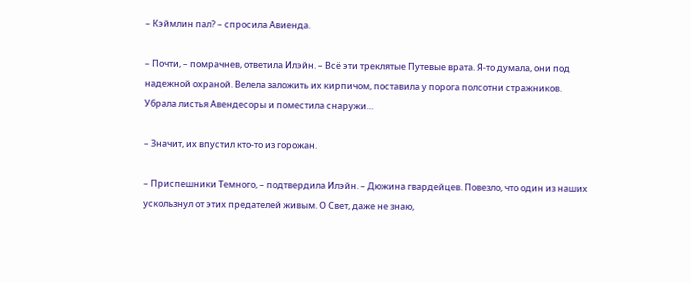– Кэймлин пал? – спросила Авиенда.

– Почти, – помрачнев, ответила Илэйн. – Всё эти треклятые Путевые врата. Я-то думала, они под надежной охраной. Велела заложить их кирпичом, поставила у порога полсотни стражников. Убрала листья Авендесоры и поместила снаружи…

– Значит, их впустил кто-то из горожан.

– Приспешники Темного, – подтвердила Илэйн. – Дюжина гвардейцев. Повезло, что один из наших ускользнул от этих предателей живым. О Свет, даже не знаю,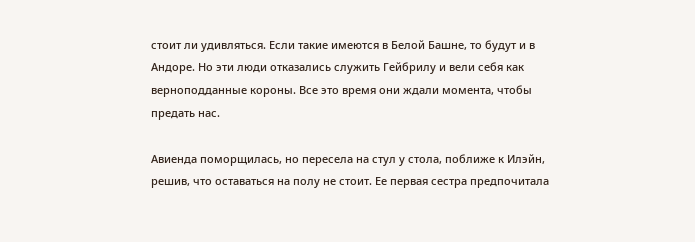стоит ли удивляться. Если такие имеются в Белой Башне, то будут и в Андоре. Но эти люди отказались служить Гейбрилу и вели себя как верноподданные короны. Все это время они ждали момента, чтобы предать нас.

Авиенда поморщилась, но пересела на стул у стола, поближе к Илэйн, решив, что оставаться на полу не стоит. Ее первая сестра предпочитала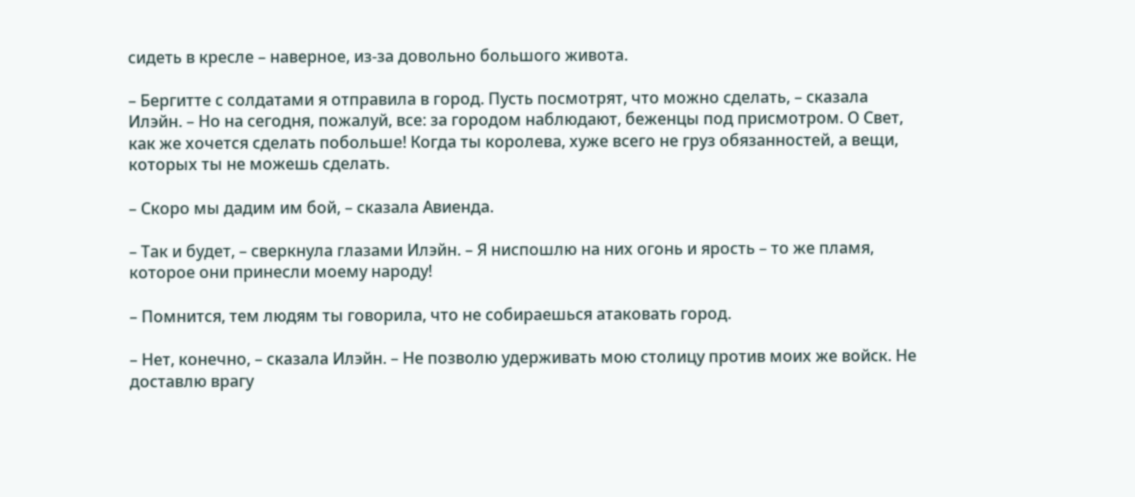сидеть в кресле – наверное, из-за довольно большого живота.

– Бергитте с солдатами я отправила в город. Пусть посмотрят, что можно сделать, – сказала Илэйн. – Но на сегодня, пожалуй, все: за городом наблюдают, беженцы под присмотром. О Свет, как же хочется сделать побольше! Когда ты королева, хуже всего не груз обязанностей, а вещи, которых ты не можешь сделать.

– Скоро мы дадим им бой, – сказала Авиенда.

– Так и будет, – сверкнула глазами Илэйн. – Я ниспошлю на них огонь и ярость – то же пламя, которое они принесли моему народу!

– Помнится, тем людям ты говорила, что не собираешься атаковать город.

– Нет, конечно, – сказала Илэйн. – Не позволю удерживать мою столицу против моих же войск. Не доставлю врагу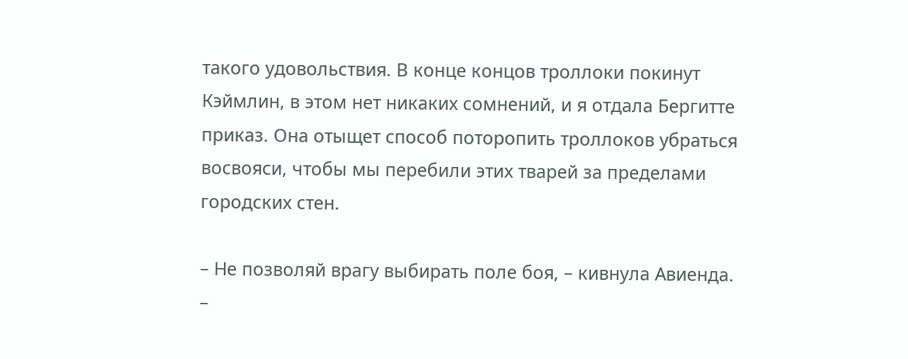такого удовольствия. В конце концов троллоки покинут Кэймлин, в этом нет никаких сомнений, и я отдала Бергитте приказ. Она отыщет способ поторопить троллоков убраться восвояси, чтобы мы перебили этих тварей за пределами городских стен.

– Не позволяй врагу выбирать поле боя, – кивнула Авиенда. –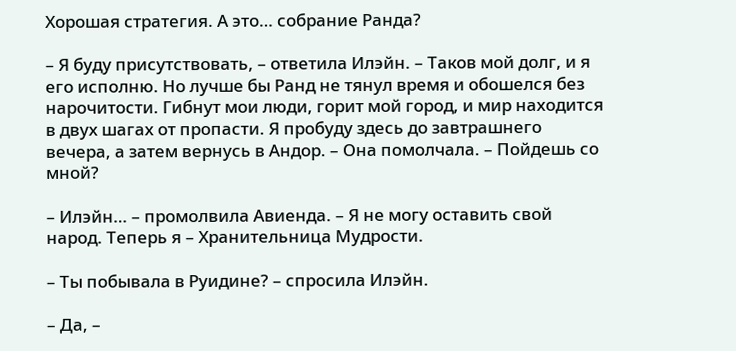Хорошая стратегия. А это… собрание Ранда?

– Я буду присутствовать, – ответила Илэйн. – Таков мой долг, и я его исполню. Но лучше бы Ранд не тянул время и обошелся без нарочитости. Гибнут мои люди, горит мой город, и мир находится в двух шагах от пропасти. Я пробуду здесь до завтрашнего вечера, а затем вернусь в Андор. – Она помолчала. – Пойдешь со мной?

– Илэйн… – промолвила Авиенда. – Я не могу оставить свой народ. Теперь я – Хранительница Мудрости.

– Ты побывала в Руидине? – спросила Илэйн.

– Да, –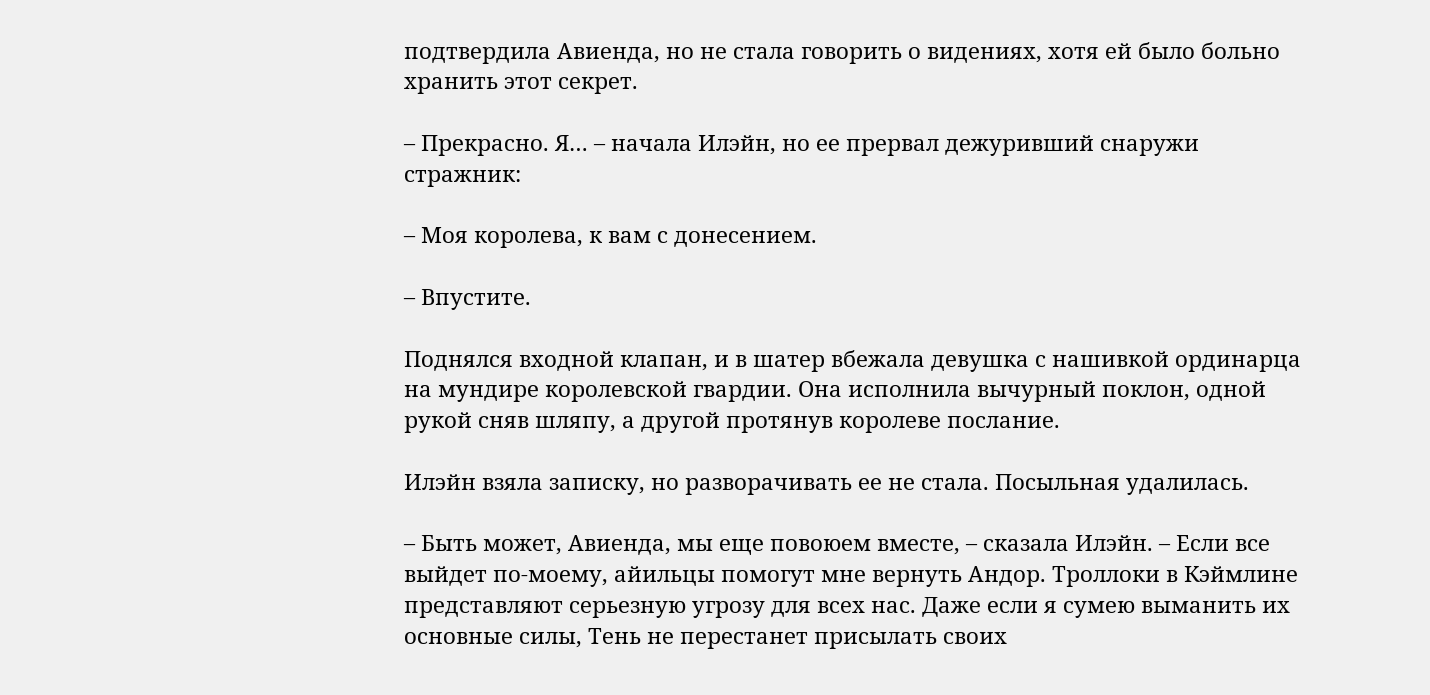подтвердила Авиенда, но не стала говорить о видениях, хотя ей было больно хранить этот секрет.

– Прекрасно. Я… – начала Илэйн, но ее прервал дежуривший снаружи стражник:

– Моя королева, к вам с донесением.

– Впустите.

Поднялся входной клапан, и в шатер вбежала девушка с нашивкой ординарца на мундире королевской гвардии. Она исполнила вычурный поклон, одной рукой сняв шляпу, а другой протянув королеве послание.

Илэйн взяла записку, но разворачивать ее не стала. Посыльная удалилась.

– Быть может, Авиенда, мы еще повоюем вместе, – сказала Илэйн. – Если все выйдет по-моему, айильцы помогут мне вернуть Андор. Троллоки в Кэймлине представляют серьезную угрозу для всех нас. Даже если я сумею выманить их основные силы, Тень не перестанет присылать своих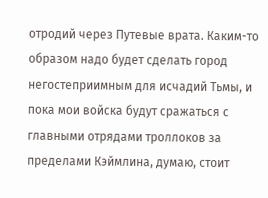отродий через Путевые врата. Каким-то образом надо будет сделать город негостеприимным для исчадий Тьмы, и пока мои войска будут сражаться с главными отрядами троллоков за пределами Кэймлина, думаю, стоит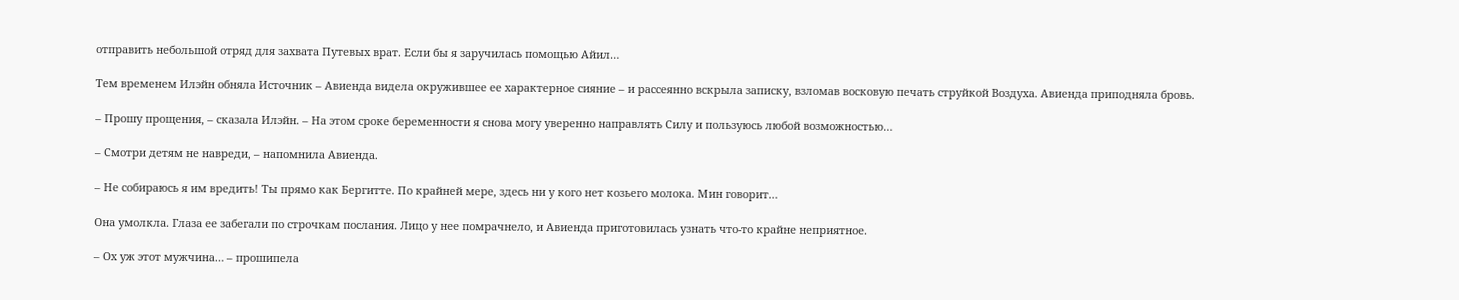отправить небольшой отряд для захвата Путевых врат. Если бы я заручилась помощью Айил…

Тем временем Илэйн обняла Источник – Авиенда видела окружившее ее характерное сияние – и рассеянно вскрыла записку, взломав восковую печать струйкой Воздуха. Авиенда приподняла бровь.

– Прошу прощения, – сказала Илэйн. – На этом сроке беременности я снова могу уверенно направлять Силу и пользуюсь любой возможностью…

– Смотри детям не навреди, – напомнила Авиенда.

– Не собираюсь я им вредить! Ты прямо как Бергитте. По крайней мере, здесь ни у кого нет козьего молока. Мин говорит…

Она умолкла. Глаза ее забегали по строчкам послания. Лицо у нее помрачнело, и Авиенда приготовилась узнать что-то крайне неприятное.

– Ох уж этот мужчина… – прошипела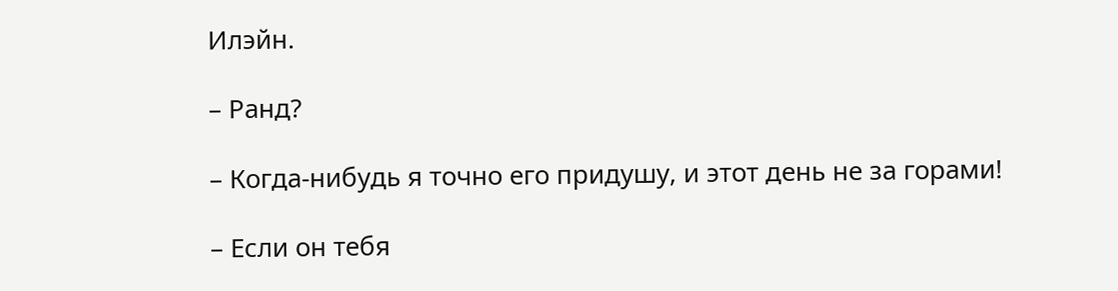Илэйн.

– Ранд?

– Когда-нибудь я точно его придушу, и этот день не за горами!

– Если он тебя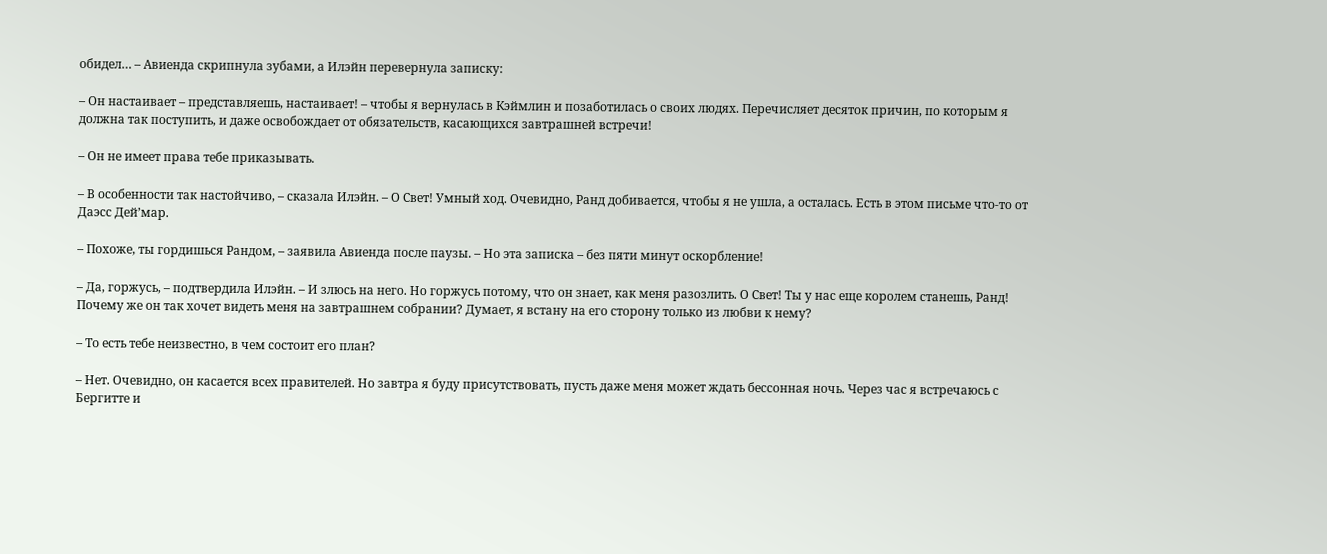обидел… – Авиенда скрипнула зубами, а Илэйн перевернула записку:

– Он настаивает – представляешь, настаивает! – чтобы я вернулась в Кэймлин и позаботилась о своих людях. Перечисляет десяток причин, по которым я должна так поступить, и даже освобождает от обязательств, касающихся завтрашней встречи!

– Он не имеет права тебе приказывать.

– В особенности так настойчиво, – сказала Илэйн. – О Свет! Умный ход. Очевидно, Ранд добивается, чтобы я не ушла, а осталась. Есть в этом письме что-то от Даэсс Дей’мар.

– Похоже, ты гордишься Рандом, – заявила Авиенда после паузы. – Но эта записка – без пяти минут оскорбление!

– Да, горжусь, – подтвердила Илэйн. – И злюсь на него. Но горжусь потому, что он знает, как меня разозлить. О Свет! Ты у нас еще королем станешь, Ранд! Почему же он так хочет видеть меня на завтрашнем собрании? Думает, я встану на его сторону только из любви к нему?

– То есть тебе неизвестно, в чем состоит его план?

– Нет. Очевидно, он касается всех правителей. Но завтра я буду присутствовать, пусть даже меня может ждать бессонная ночь. Через час я встречаюсь с Бергитте и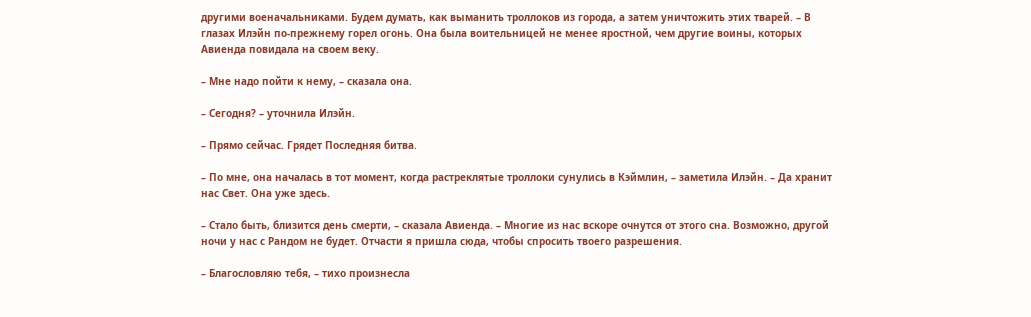другими военачальниками. Будем думать, как выманить троллоков из города, а затем уничтожить этих тварей. – В глазах Илэйн по-прежнему горел огонь. Она была воительницей не менее яростной, чем другие воины, которых Авиенда повидала на своем веку.

– Мне надо пойти к нему, – сказала она.

– Сегодня? – уточнила Илэйн.

– Прямо сейчас. Грядет Последняя битва.

– По мне, она началась в тот момент, когда растреклятые троллоки сунулись в Кэймлин, – заметила Илэйн. – Да хранит нас Свет. Она уже здесь.

– Стало быть, близится день смерти, – сказала Авиенда. – Многие из нас вскоре очнутся от этого сна. Возможно, другой ночи у нас с Рандом не будет. Отчасти я пришла сюда, чтобы спросить твоего разрешения.

– Благословляю тебя, – тихо произнесла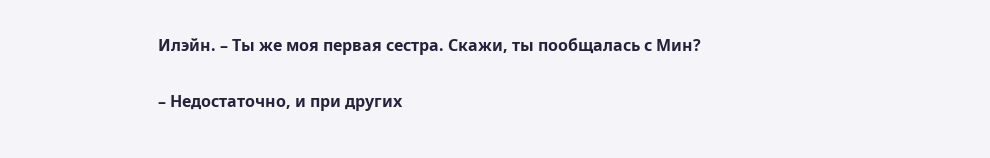Илэйн. – Ты же моя первая сестра. Скажи, ты пообщалась с Мин?

– Недостаточно, и при других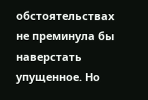обстоятельствах не преминула бы наверстать упущенное. Но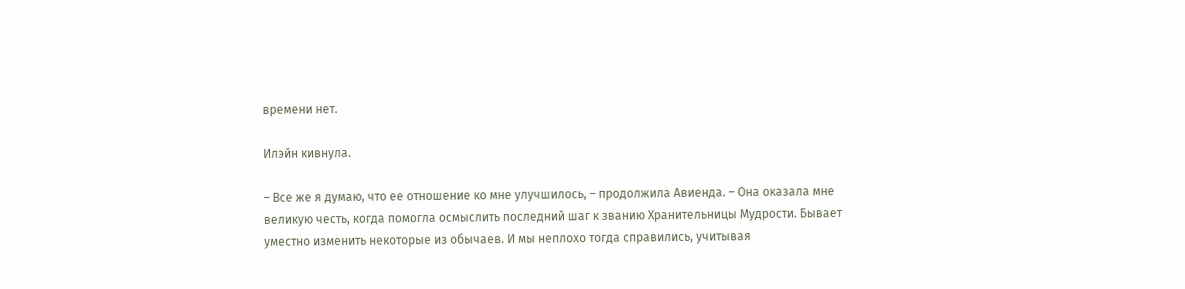времени нет.

Илэйн кивнула.

– Все же я думаю, что ее отношение ко мне улучшилось, – продолжила Авиенда. – Она оказала мне великую честь, когда помогла осмыслить последний шаг к званию Хранительницы Мудрости. Бывает уместно изменить некоторые из обычаев. И мы неплохо тогда справились, учитывая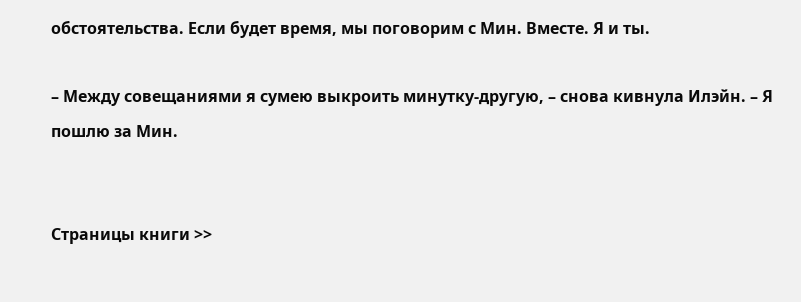обстоятельства. Если будет время, мы поговорим с Мин. Вместе. Я и ты.

– Между совещаниями я сумею выкроить минутку-другую, – снова кивнула Илэйн. – Я пошлю за Мин.


Страницы книги >>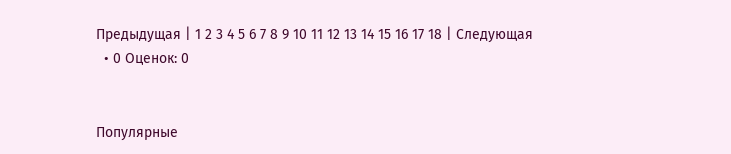Предыдущая | 1 2 3 4 5 6 7 8 9 10 11 12 13 14 15 16 17 18 | Следующая
  • 0 Оценок: 0


Популярные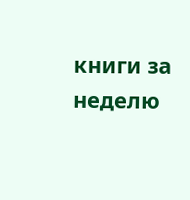книги за неделю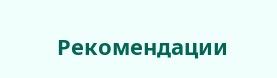Рекомендации